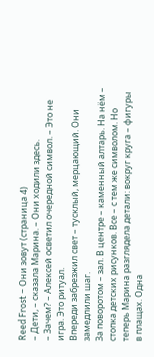Reed Frost – Они зовут (страница 4)
– Дети, – сказала Марина. – Они ходили здесь.
– Зачем? – Алексей осветил очередной символ. – Это не игра. Это ритуал.
Впереди забрезжил свет – тусклый, мерцающий. Они замедлили шаг.
За поворотом – зал. В центре – каменный алтарь. На нём – стопка детских рисунков. Все – с тем же символом. Но теперь Марина разглядела детали: вокруг круга – фигуры в плащах. Одна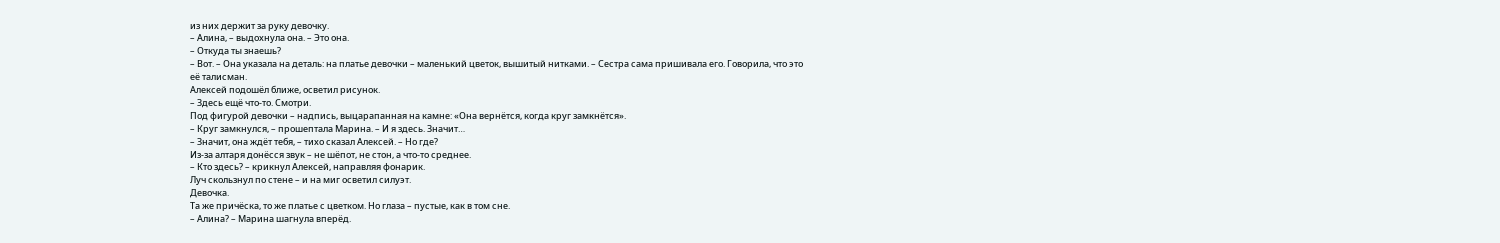из них держит за руку девочку.
– Алина, – выдохнула она. – Это она.
– Откуда ты знаешь?
– Вот. – Она указала на деталь: на платье девочки – маленький цветок, вышитый нитками. – Сестра сама пришивала его. Говорила, что это её талисман.
Алексей подошёл ближе, осветил рисунок.
– Здесь ещё что‑то. Смотри.
Под фигурой девочки – надпись, выцарапанная на камне: «Она вернётся, когда круг замкнётся».
– Круг замкнулся, – прошептала Марина. – И я здесь. Значит…
– Значит, она ждёт тебя, – тихо сказал Алексей. – Но где?
Из‑за алтаря донёсся звук – не шёпот, не стон, а что‑то среднее.
– Кто здесь? – крикнул Алексей, направляя фонарик.
Луч скользнул по стене – и на миг осветил силуэт.
Девочка.
Та же причёска, то же платье с цветком. Но глаза – пустые, как в том сне.
– Алина? – Марина шагнула вперёд.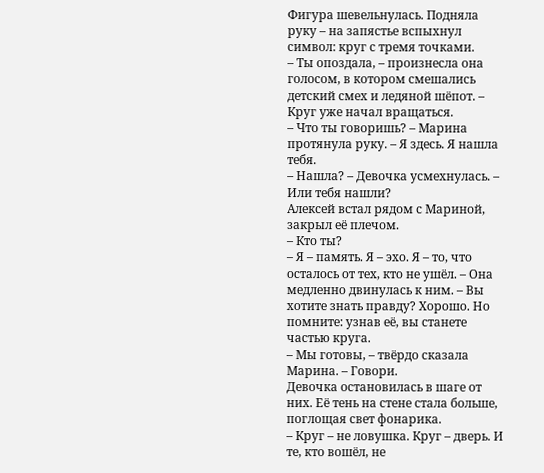Фигура шевельнулась. Подняла руку – на запястье вспыхнул символ: круг с тремя точками.
– Ты опоздала, – произнесла она голосом, в котором смешались детский смех и ледяной шёпот. – Круг уже начал вращаться.
– Что ты говоришь? – Марина протянула руку. – Я здесь. Я нашла тебя.
– Нашла? – Девочка усмехнулась. – Или тебя нашли?
Алексей встал рядом с Мариной, закрыл её плечом.
– Кто ты?
– Я – память. Я – эхо. Я – то, что осталось от тех, кто не ушёл. – Она медленно двинулась к ним. – Вы хотите знать правду? Хорошо. Но помните: узнав её, вы станете частью круга.
– Мы готовы, – твёрдо сказала Марина. – Говори.
Девочка остановилась в шаге от них. Её тень на стене стала больше, поглощая свет фонарика.
– Круг – не ловушка. Круг – дверь. И те, кто вошёл, не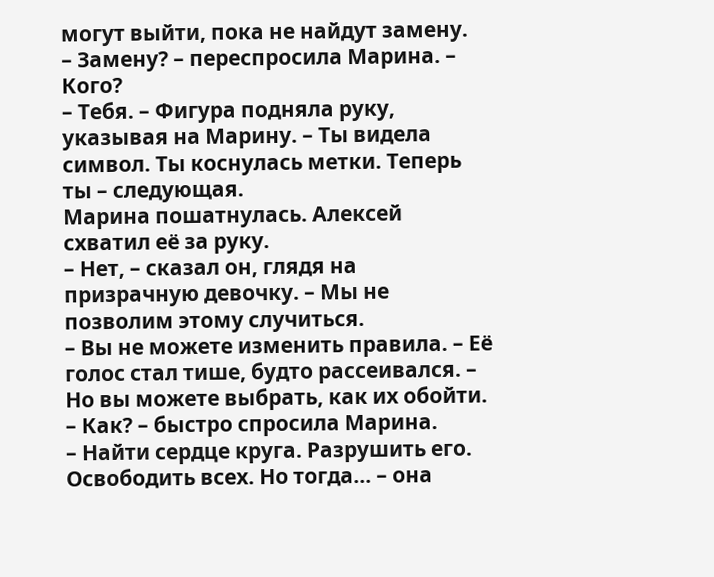могут выйти, пока не найдут замену.
– Замену? – переспросила Марина. – Кого?
– Тебя. – Фигура подняла руку, указывая на Марину. – Ты видела символ. Ты коснулась метки. Теперь ты – следующая.
Марина пошатнулась. Алексей схватил её за руку.
– Нет, – сказал он, глядя на призрачную девочку. – Мы не позволим этому случиться.
– Вы не можете изменить правила. – Её голос стал тише, будто рассеивался. – Но вы можете выбрать, как их обойти.
– Как? – быстро спросила Марина.
– Найти сердце круга. Разрушить его. Освободить всех. Но тогда… – она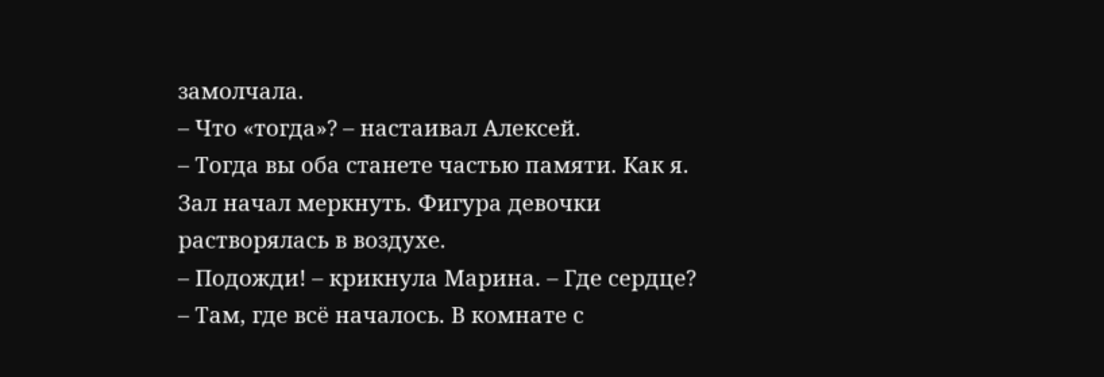замолчала.
– Что «тогда»? – настаивал Алексей.
– Тогда вы оба станете частью памяти. Как я.
Зал начал меркнуть. Фигура девочки растворялась в воздухе.
– Подожди! – крикнула Марина. – Где сердце?
– Там, где всё началось. В комнате с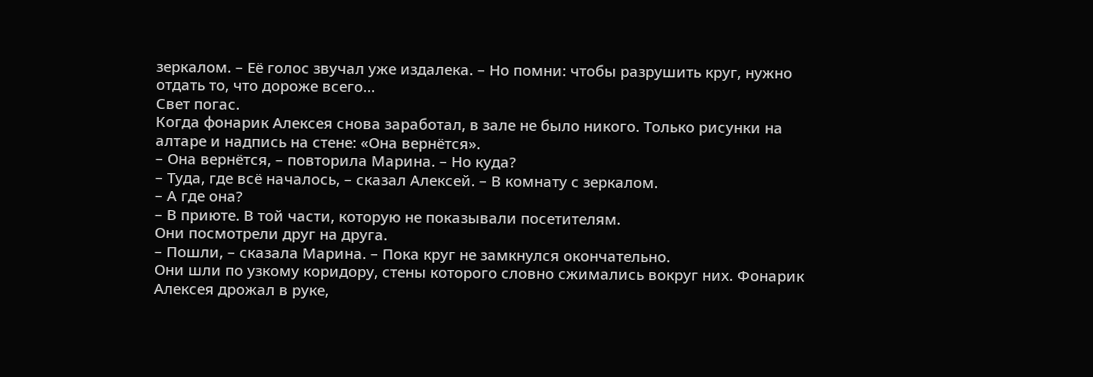зеркалом. – Её голос звучал уже издалека. – Но помни: чтобы разрушить круг, нужно отдать то, что дороже всего…
Свет погас.
Когда фонарик Алексея снова заработал, в зале не было никого. Только рисунки на алтаре и надпись на стене: «Она вернётся».
– Она вернётся, – повторила Марина. – Но куда?
– Туда, где всё началось, – сказал Алексей. – В комнату с зеркалом.
– А где она?
– В приюте. В той части, которую не показывали посетителям.
Они посмотрели друг на друга.
– Пошли, – сказала Марина. – Пока круг не замкнулся окончательно.
Они шли по узкому коридору, стены которого словно сжимались вокруг них. Фонарик Алексея дрожал в руке,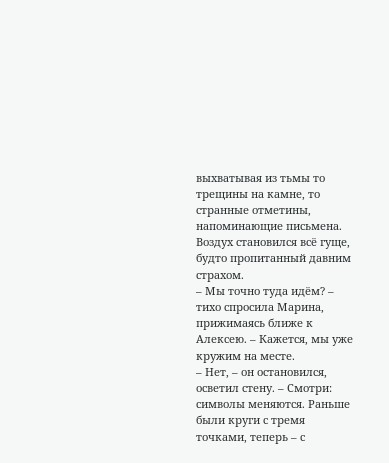выхватывая из тьмы то трещины на камне, то странные отметины, напоминающие письмена. Воздух становился всё гуще, будто пропитанный давним страхом.
– Мы точно туда идём? – тихо спросила Марина, прижимаясь ближе к Алексею. – Кажется, мы уже кружим на месте.
– Нет, – он остановился, осветил стену. – Смотри: символы меняются. Раньше были круги с тремя точками, теперь – с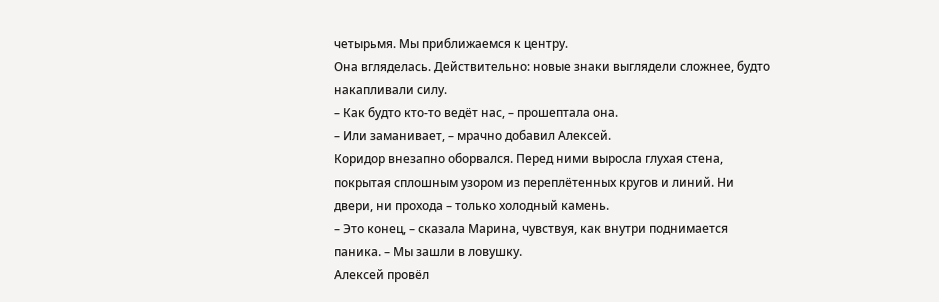четырьмя. Мы приближаемся к центру.
Она вгляделась. Действительно: новые знаки выглядели сложнее, будто накапливали силу.
– Как будто кто‑то ведёт нас, – прошептала она.
– Или заманивает, – мрачно добавил Алексей.
Коридор внезапно оборвался. Перед ними выросла глухая стена, покрытая сплошным узором из переплётенных кругов и линий. Ни двери, ни прохода – только холодный камень.
– Это конец, – сказала Марина, чувствуя, как внутри поднимается паника. – Мы зашли в ловушку.
Алексей провёл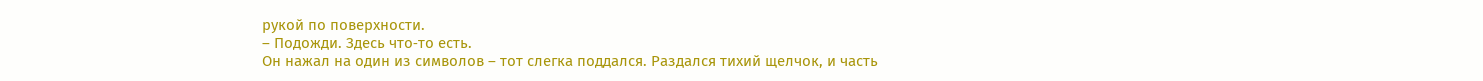рукой по поверхности.
– Подожди. Здесь что‑то есть.
Он нажал на один из символов – тот слегка поддался. Раздался тихий щелчок, и часть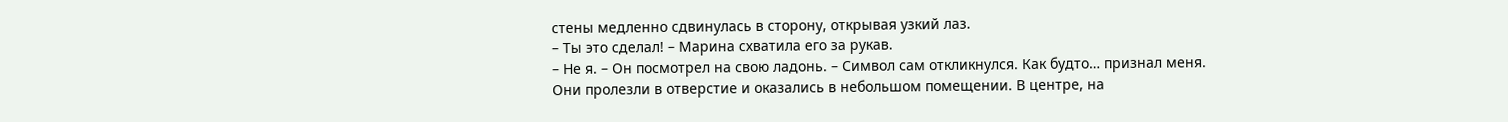стены медленно сдвинулась в сторону, открывая узкий лаз.
– Ты это сделал! – Марина схватила его за рукав.
– Не я. – Он посмотрел на свою ладонь. – Символ сам откликнулся. Как будто… признал меня.
Они пролезли в отверстие и оказались в небольшом помещении. В центре, на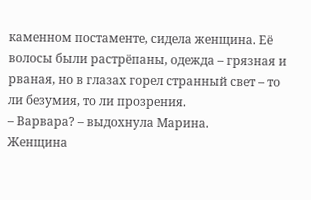каменном постаменте, сидела женщина. Её волосы были растрёпаны, одежда – грязная и рваная, но в глазах горел странный свет – то ли безумия, то ли прозрения.
– Варвара? – выдохнула Марина.
Женщина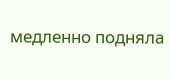медленно подняла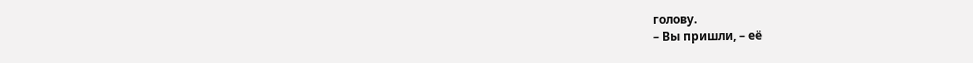голову.
– Вы пришли, – её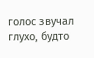голос звучал глухо, будто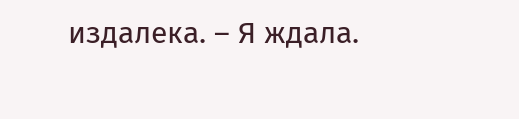издалека. – Я ждала.